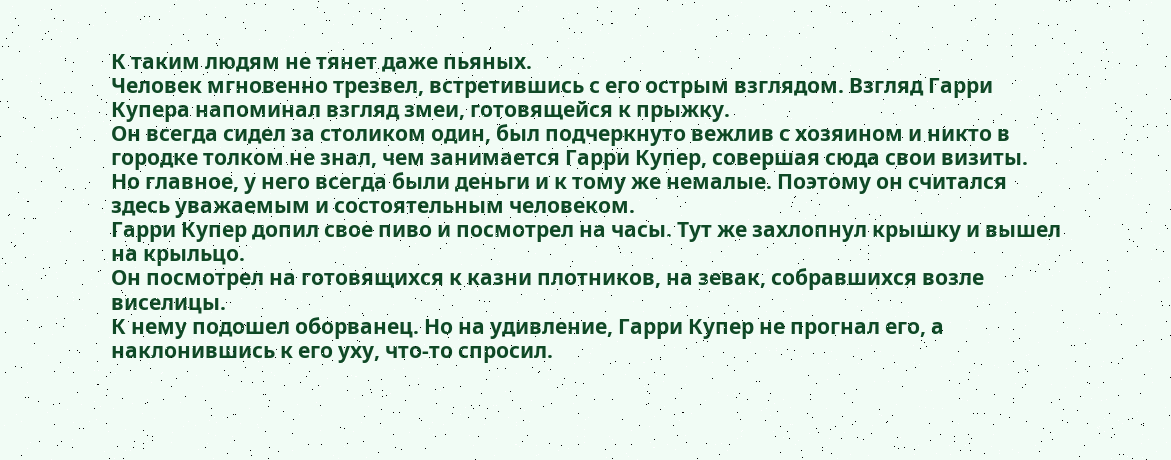К таким людям не тянет даже пьяных.
Человек мгновенно трезвел, встретившись с его острым взглядом. Взгляд Гарри Купера напоминал взгляд змеи, готовящейся к прыжку.
Он всегда сидел за столиком один, был подчеркнуто вежлив с хозяином и никто в городке толком не знал, чем занимается Гарри Купер, совершая сюда свои визиты.
Но главное, у него всегда были деньги и к тому же немалые. Поэтому он считался здесь уважаемым и состоятельным человеком.
Гарри Купер допил свое пиво и посмотрел на часы. Тут же захлопнул крышку и вышел на крыльцо.
Он посмотрел на готовящихся к казни плотников, на зевак, собравшихся возле виселицы.
К нему подошел оборванец. Но на удивление, Гарри Купер не прогнал его, а наклонившись к его уху, что-то спросил.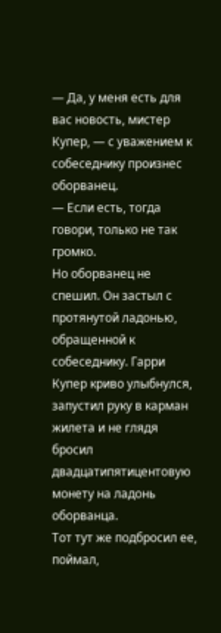— Да, у меня есть для вас новость, мистер Купер, — с уважением к собеседнику произнес оборванец.
— Если есть, тогда говори, только не так громко.
Но оборванец не спешил. Он застыл с протянутой ладонью, обращенной к собеседнику. Гарри Купер криво улыбнулся, запустил руку в карман жилета и не глядя бросил двадцатипятицентовую монету на ладонь оборванца.
Тот тут же подбросил ее, поймал,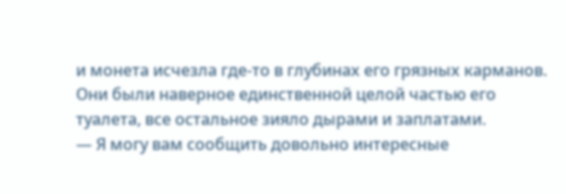и монета исчезла где-то в глубинах его грязных карманов. Они были наверное единственной целой частью его туалета, все остальное зияло дырами и заплатами.
— Я могу вам сообщить довольно интересные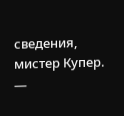сведения, мистер Купер.
—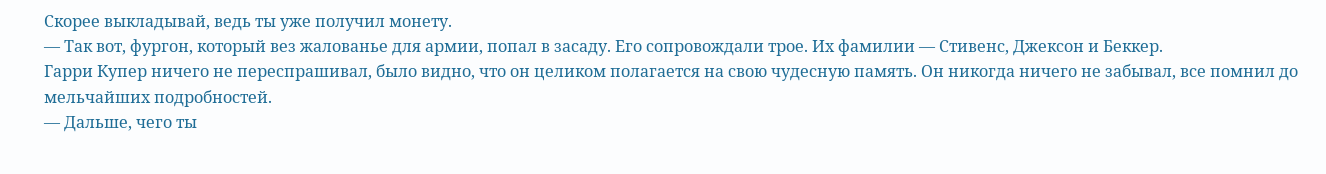Скорее выкладывай, ведь ты уже получил монету.
— Так вот, фургон, который вез жалованье для армии, попал в засаду. Его сопровождали трое. Их фамилии — Стивенс, Джексон и Беккер.
Гарри Купер ничего не переспрашивал, было видно, что он целиком полагается на свою чудесную память. Он никогда ничего не забывал, все помнил до мельчайших подробностей.
— Дальше, чего ты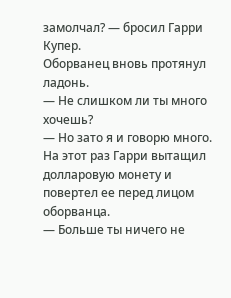замолчал? — бросил Гарри Купер.
Оборванец вновь протянул ладонь.
— Не слишком ли ты много хочешь?
— Но зато я и говорю много.
На этот раз Гарри вытащил долларовую монету и повертел ее перед лицом оборванца.
— Больше ты ничего не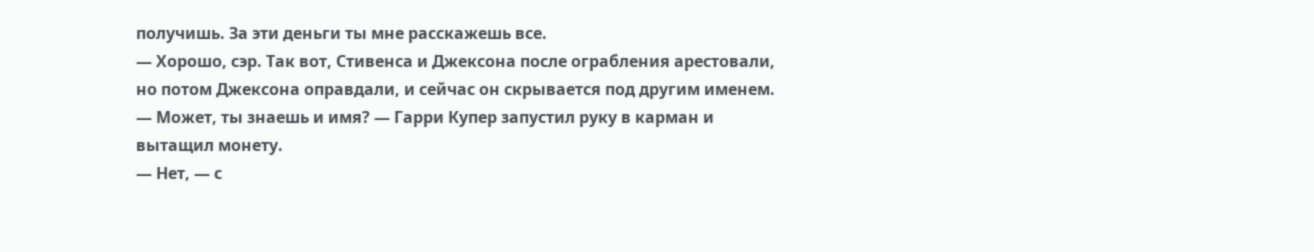получишь. За эти деньги ты мне расскажешь все.
— Хорошо, сэр. Так вот, Стивенса и Джексона после ограбления арестовали, но потом Джексона оправдали, и сейчас он скрывается под другим именем.
— Может, ты знаешь и имя? — Гарри Купер запустил руку в карман и вытащил монету.
— Нет, — с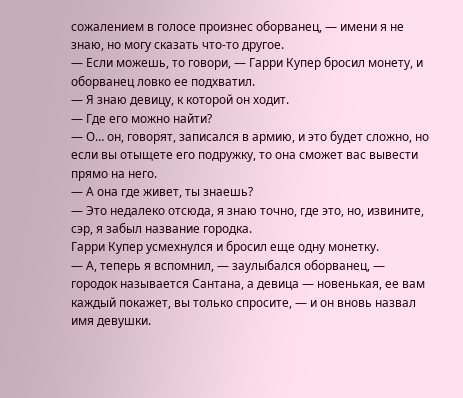сожалением в голосе произнес оборванец, — имени я не знаю, но могу сказать что-то другое.
— Если можешь, то говори, — Гарри Купер бросил монету, и оборванец ловко ее подхватил.
— Я знаю девицу, к которой он ходит.
— Где его можно найти?
— О… он, говорят, записался в армию, и это будет сложно, но если вы отыщете его подружку, то она сможет вас вывести прямо на него.
— А она где живет, ты знаешь?
— Это недалеко отсюда, я знаю точно, где это, но, извините, сэр, я забыл название городка.
Гарри Купер усмехнулся и бросил еще одну монетку.
— А, теперь я вспомнил, — заулыбался оборванец, — городок называется Сантана, а девица — новенькая, ее вам каждый покажет, вы только спросите, — и он вновь назвал имя девушки.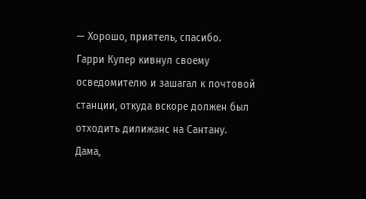— Хорошо, приятель, спасибо.
Гарри Купер кивнул своему осведомителю и зашагал к почтовой станции, откуда вскоре должен был отходить дилижанс на Сантану.
Дама,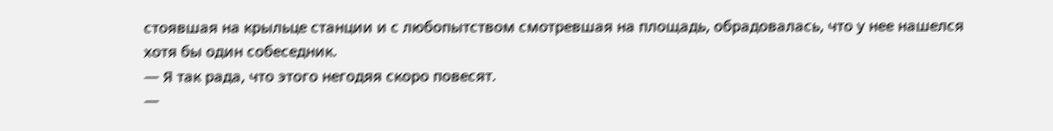стоявшая на крыльце станции и с любопытством смотревшая на площадь, обрадовалась, что у нее нашелся хотя бы один собеседник.
— Я так рада, что этого негодяя скоро повесят.
—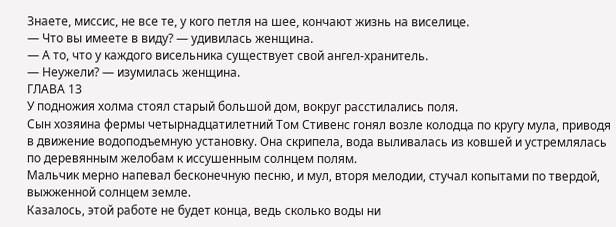Знаете, миссис, не все те, у кого петля на шее, кончают жизнь на виселице.
— Что вы имеете в виду? — удивилась женщина.
— А то, что у каждого висельника существует свой ангел-хранитель.
— Неужели? — изумилась женщина.
ГЛАВА 13
У подножия холма стоял старый большой дом, вокруг расстилались поля.
Сын хозяина фермы четырнадцатилетний Том Стивенс гонял возле колодца по кругу мула, приводя в движение водоподъемную установку. Она скрипела, вода выливалась из ковшей и устремлялась по деревянным желобам к иссушенным солнцем полям.
Мальчик мерно напевал бесконечную песню, и мул, вторя мелодии, стучал копытами по твердой, выжженной солнцем земле.
Казалось, этой работе не будет конца, ведь сколько воды ни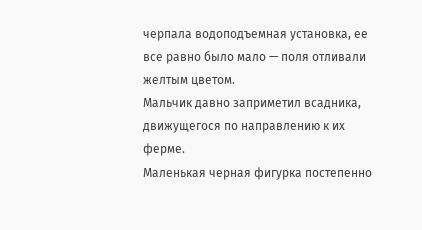черпала водоподъемная установка, ее все равно было мало — поля отливали желтым цветом.
Мальчик давно заприметил всадника, движущегося по направлению к их ферме.
Маленькая черная фигурка постепенно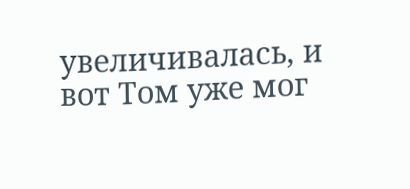увеличивалась, и вот Том уже мог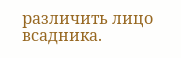различить лицо всадника.